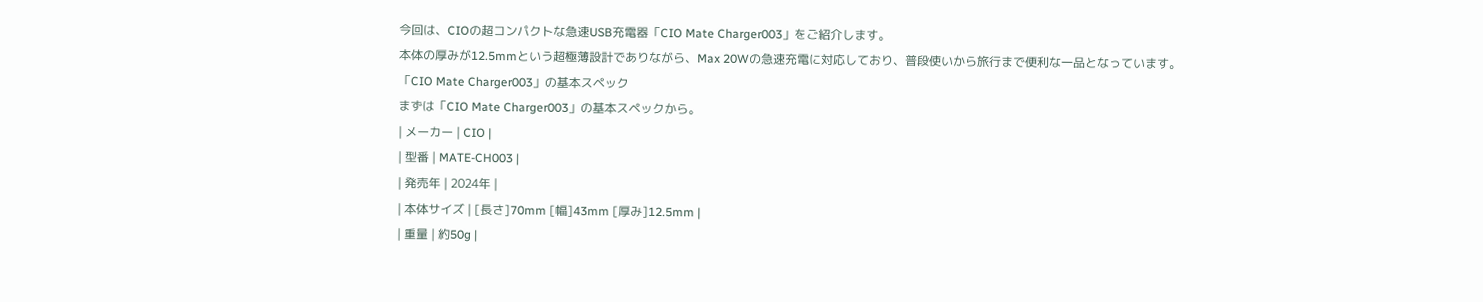今回は、CIOの超コンパクトな急速USB充電器「CIO Mate Charger003」をご紹介します。
本体の厚みが12.5mmという超極薄設計でありながら、Max 20Wの急速充電に対応しており、普段使いから旅行まで便利な一品となっています。
「CIO Mate Charger003」の基本スペック
まずは「CIO Mate Charger003」の基本スペックから。
| メーカー | CIO |
| 型番 | MATE-CH003 |
| 発売年 | 2024年 |
| 本体サイズ | [長さ]70mm [幅]43mm [厚み]12.5mm |
| 重量 | 約50g |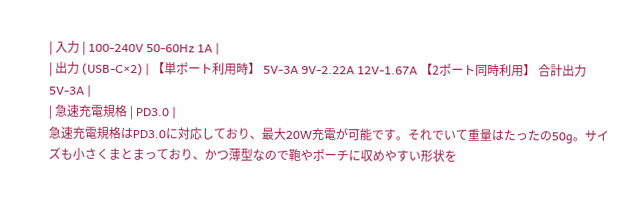| 入力 | 100-240V 50-60Hz 1A |
| 出力 (USB-C×2) | 【単ポート利用時】 5V-3A 9V-2.22A 12V-1.67A 【2ポート同時利用】 合計出力 5V-3A |
| 急速充電規格 | PD3.0 |
急速充電規格はPD3.0に対応しており、最大20W充電が可能です。それでいて重量はたったの50g。サイズも小さくまとまっており、かつ薄型なので鞄やポーチに収めやすい形状を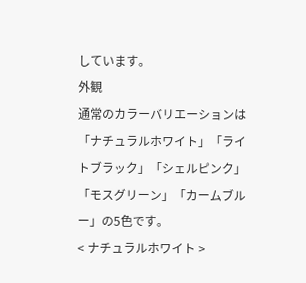しています。
外観
通常のカラーバリエーションは「ナチュラルホワイト」「ライトブラック」「シェルピンク」「モスグリーン」「カームブルー」の5色です。
< ナチュラルホワイト >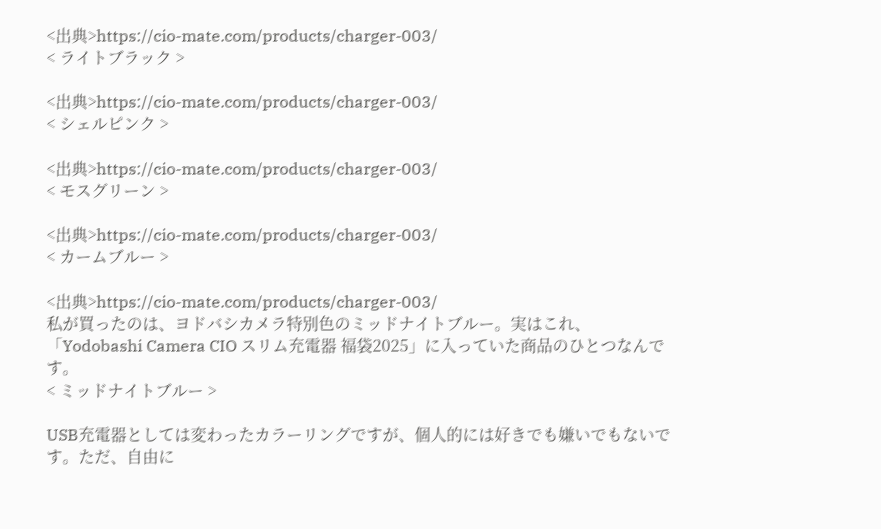<出典>https://cio-mate.com/products/charger-003/
< ライトブラック >

<出典>https://cio-mate.com/products/charger-003/
< シェルピンク >

<出典>https://cio-mate.com/products/charger-003/
< モスグリーン >

<出典>https://cio-mate.com/products/charger-003/
< カームブルー >

<出典>https://cio-mate.com/products/charger-003/
私が買ったのは、ヨドバシカメラ特別色のミッドナイトブルー。実はこれ、「Yodobashi Camera CIO スリム充電器 福袋2025」に入っていた商品のひとつなんです。
< ミッドナイトブルー >

USB充電器としては変わったカラーリングですが、個人的には好きでも嫌いでもないです。ただ、自由に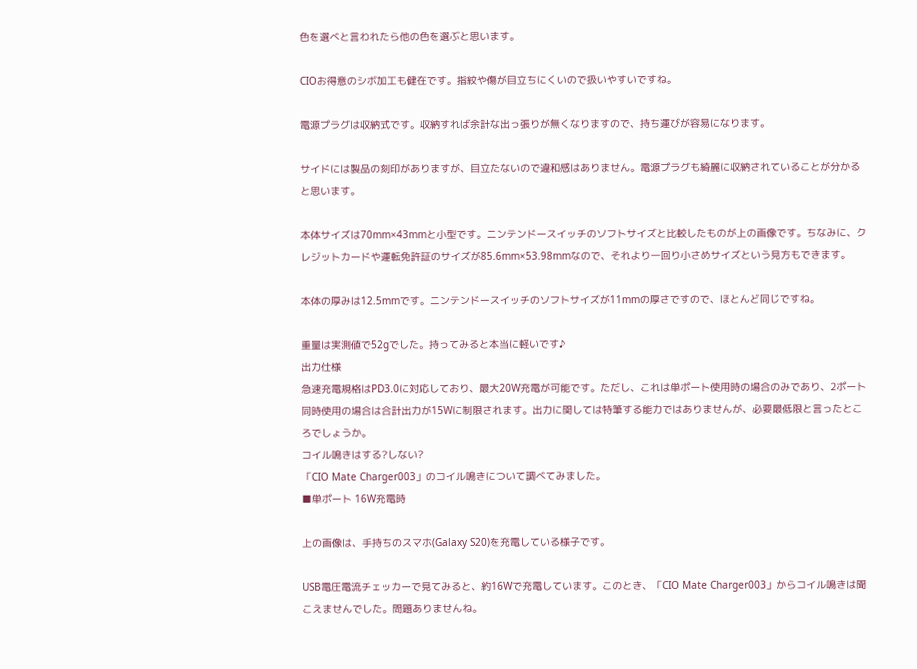色を選べと言われたら他の色を選ぶと思います。

CIOお得意のシボ加工も健在です。指紋や傷が目立ちにくいので扱いやすいですね。

電源プラグは収納式です。収納すれば余計な出っ張りが無くなりますので、持ち運びが容易になります。

サイドには製品の刻印がありますが、目立たないので違和感はありません。電源プラグも綺麗に収納されていることが分かると思います。

本体サイズは70mm×43mmと小型です。ニンテンドースイッチのソフトサイズと比較したものが上の画像です。ちなみに、クレジットカードや運転免許証のサイズが85.6mm×53.98mmなので、それより一回り小さめサイズという見方もできます。

本体の厚みは12.5mmです。ニンテンドースイッチのソフトサイズが11mmの厚さですので、ほとんど同じですね。

重量は実測値で52gでした。持ってみると本当に軽いです♪
出力仕様
急速充電規格はPD3.0に対応しており、最大20W充電が可能です。ただし、これは単ポート使用時の場合のみであり、2ポート同時使用の場合は合計出力が15Wに制限されます。出力に関しては特筆する能力ではありませんが、必要最低限と言ったところでしょうか。
コイル鳴きはする?しない?
「CIO Mate Charger003」のコイル鳴きについて調べてみました。
■単ポート 16W充電時

上の画像は、手持ちのスマホ(Galaxy S20)を充電している様子です。

USB電圧電流チェッカーで見てみると、約16Wで充電しています。このとき、「CIO Mate Charger003」からコイル鳴きは聞こえませんでした。問題ありませんね。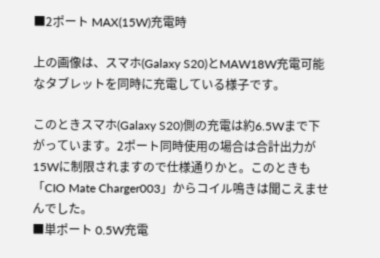■2ポート MAX(15W)充電時

上の画像は、スマホ(Galaxy S20)とMAW18W充電可能なタブレットを同時に充電している様子です。

このときスマホ(Galaxy S20)側の充電は約6.5Wまで下がっています。2ポート同時使用の場合は合計出力が15Wに制限されますので仕様通りかと。このときも「CIO Mate Charger003」からコイル鳴きは聞こえませんでした。
■単ポート 0.5W充電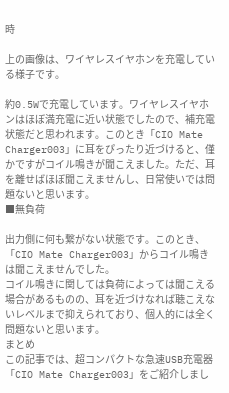時

上の画像は、ワイヤレスイヤホンを充電している様子です。

約0.5Wで充電しています。ワイヤレスイヤホンはほぼ満充電に近い状態でしたので、補充電状態だと思われます。このとき「CIO Mate Charger003」に耳をぴったり近づけると、僅かですがコイル鳴きが聞こえました。ただ、耳を離せばほぼ聞こえませんし、日常使いでは問題ないと思います。
■無負荷

出力側に何も繋がない状態です。このとき、「CIO Mate Charger003」からコイル鳴きは聞こえませんでした。
コイル鳴きに関しては負荷によっては聞こえる場合があるものの、耳を近づけなれば聴こえないレベルまで抑えられており、個人的には全く問題ないと思います。
まとめ
この記事では、超コンパクトな急速USB充電器「CIO Mate Charger003」をご紹介しまし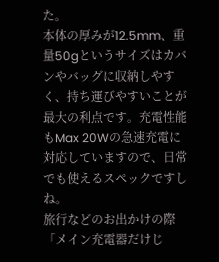た。
本体の厚みが12.5mm、重量50gというサイズはカバンやバッグに収納しやすく、持ち運びやすいことが最大の利点です。充電性能もMax 20Wの急速充電に対応していますので、日常でも使えるスペックですしね。
旅行などのお出かけの際「メイン充電器だけじ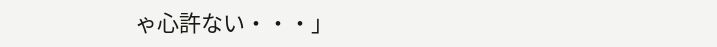ゃ心許ない・・・」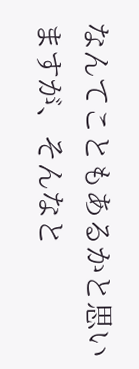なんてこともあるかと思いますが、そんなと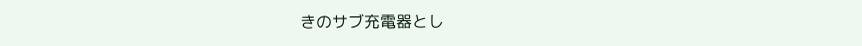きのサブ充電器とし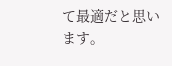て最適だと思います。